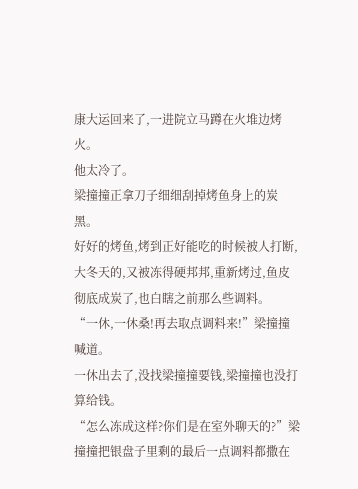康大运回来了,一进院立马蹲在火堆边烤火。
他太冷了。
梁撞撞正拿刀子细细刮掉烤鱼身上的炭黑。
好好的烤鱼,烤到正好能吃的时候被人打断,大冬天的,又被冻得硬邦邦,重新烤过,鱼皮彻底成炭了,也白瞎之前那么些调料。
“一休,一休桑!再去取点调料来!”梁撞撞喊道。
一休出去了,没找梁撞撞要钱,梁撞撞也没打算给钱。
“怎么冻成这样?你们是在室外聊天的?”梁撞撞把银盘子里剩的最后一点调料都撒在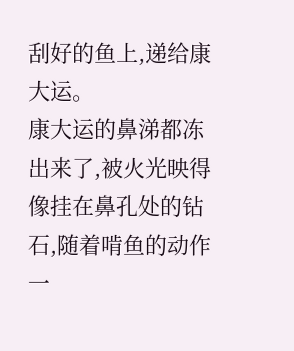刮好的鱼上,递给康大运。
康大运的鼻涕都冻出来了,被火光映得像挂在鼻孔处的钻石,随着啃鱼的动作一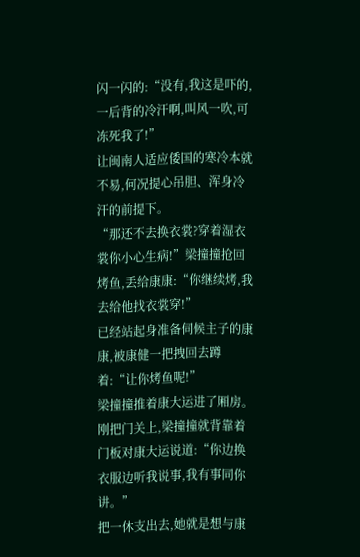闪一闪的:“没有,我这是吓的,一后背的冷汗啊,叫风一吹,可冻死我了!”
让闽南人适应倭国的寒冷本就不易,何况提心吊胆、浑身冷汗的前提下。
“那还不去换衣裳?穿着湿衣裳你小心生病!”梁撞撞抢回烤鱼,丢给康康:“你继续烤,我去给他找衣裳穿!”
已经站起身准备伺候主子的康康,被康健一把拽回去蹲着:“让你烤鱼呢!”
梁撞撞推着康大运进了厢房。
刚把门关上,梁撞撞就背靠着门板对康大运说道:“你边换衣服边听我说事,我有事同你讲。”
把一休支出去,她就是想与康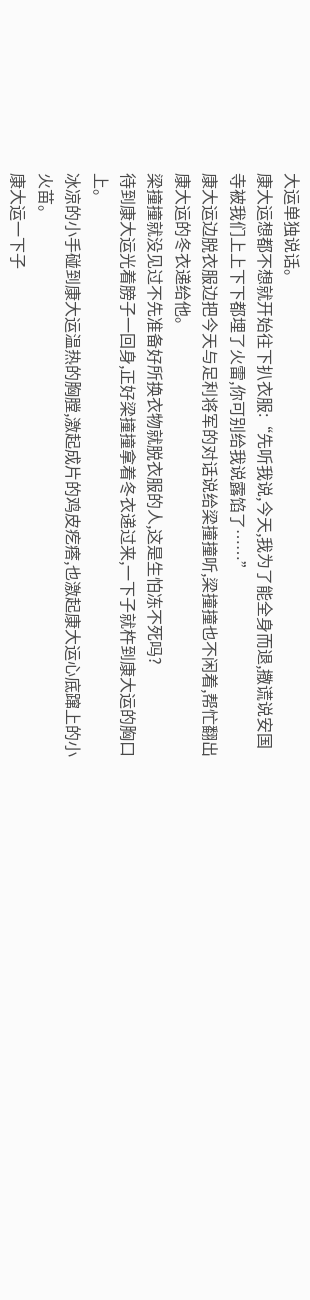大运单独说话。
康大运想都不想就开始往下扒衣服:“先听我说,今天,我为了能全身而退,撒谎说安国寺被我们上上下下都埋了火雷,你可别给我说露馅了……”
康大运边脱衣服边把今天与足利将军的对话说给梁撞撞听,梁撞撞也不闲着,帮忙翻出康大运的冬衣递给他。
梁撞撞就没见过不先准备好所换衣物就脱衣服的人,这是生怕冻不死吗?
待到康大运光着膀子一回身,正好梁撞撞拿着冬衣递过来,一下子就杵到康大运的胸口上。
冰凉的小手碰到康大运温热的胸膛,激起成片的鸡皮疙瘩,也激起康大运心底蹿上的小火苗。
康大运一下子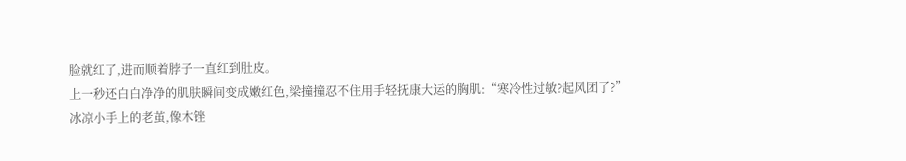脸就红了,进而顺着脖子一直红到肚皮。
上一秒还白白净净的肌肤瞬间变成嫩红色,梁撞撞忍不住用手轻抚康大运的胸肌:“寒冷性过敏?起风团了?”
冰凉小手上的老茧,像木锉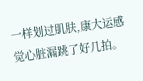一样划过肌肤,康大运感觉心脏漏跳了好几拍。